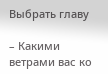Выбрать главу

– Какими ветрами вас ко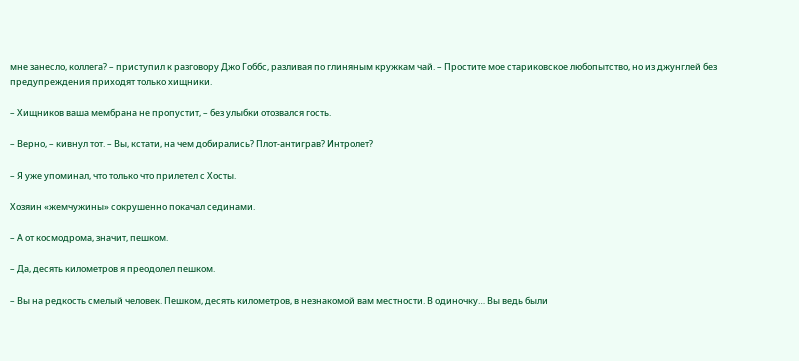мне занесло, коллега? – приступил к разговору Джо Гоббс, разливая по глиняным кружкам чай. – Простите мое стариковское любопытство, но из джунглей без предупреждения приходят только хищники.

– Хищников ваша мембрана не пропустит, – без улыбки отозвался гость.

– Верно, – кивнул тот. – Вы, кстати, на чем добирались? Плот-антиграв? Интролет?

– Я уже упоминал, что только что прилетел с Хосты.

Хозяин «жемчужины» сокрушенно покачал сединами.

– А от космодрома, значит, пешком.

– Да, десять километров я преодолел пешком.

– Вы на редкость смелый человек. Пешком, десять километров, в незнакомой вам местности. В одиночку… Вы ведь были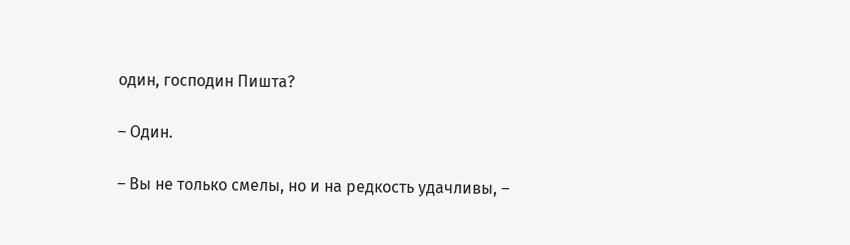один, господин Пишта?

– Один.

– Вы не только смелы, но и на редкость удачливы, –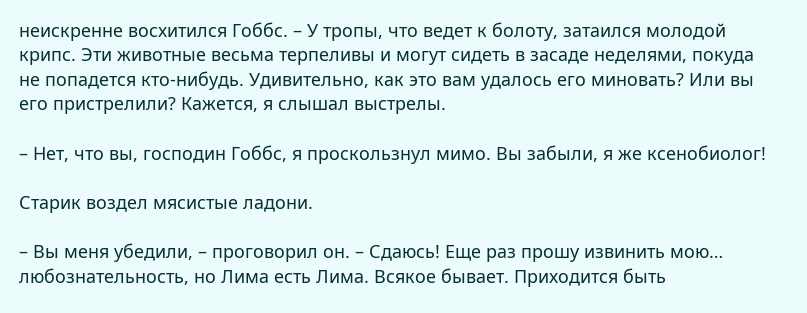неискренне восхитился Гоббс. – У тропы, что ведет к болоту, затаился молодой крипс. Эти животные весьма терпеливы и могут сидеть в засаде неделями, покуда не попадется кто-нибудь. Удивительно, как это вам удалось его миновать? Или вы его пристрелили? Кажется, я слышал выстрелы.

– Нет, что вы, господин Гоббс, я проскользнул мимо. Вы забыли, я же ксенобиолог!

Старик воздел мясистые ладони.

– Вы меня убедили, – проговорил он. – Сдаюсь! Еще раз прошу извинить мою… любознательность, но Лима есть Лима. Всякое бывает. Приходится быть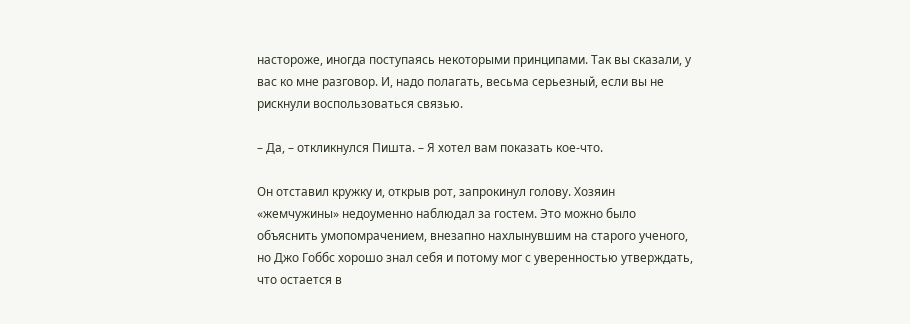настороже, иногда поступаясь некоторыми принципами. Так вы сказали, у вас ко мне разговор. И, надо полагать, весьма серьезный, если вы не рискнули воспользоваться связью.

– Да, – откликнулся Пишта. – Я хотел вам показать кое-что.

Он отставил кружку и, открыв рот, запрокинул голову. Хозяин «жемчужины» недоуменно наблюдал за гостем. Это можно было объяснить умопомрачением, внезапно нахлынувшим на старого ученого, но Джо Гоббс хорошо знал себя и потому мог с уверенностью утверждать, что остается в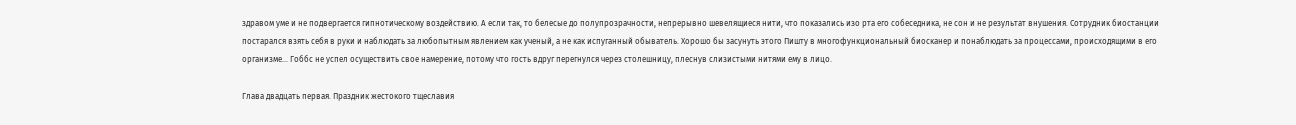здравом уме и не подвергается гипнотическому воздействию. А если так, то белесые до полупрозрачности, непрерывно шевелящиеся нити, что показались изо рта его собеседника, не сон и не результат внушения. Сотрудник биостанции постарался взять себя в руки и наблюдать за любопытным явлением как ученый, а не как испуганный обыватель. Хорошо бы засунуть этого Пишту в многофункциональный биосканер и понаблюдать за процессами, происходящими в его организме… Гоббс не успел осуществить свое намерение, потому что гость вдруг перегнулся через столешницу, плеснув слизистыми нитями ему в лицо.

Глава двадцать первая. Праздник жестокого тщеславия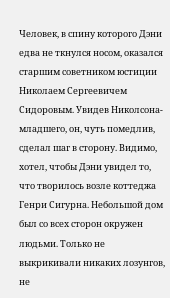Человек, в спину которого Дэни едва не ткнулся носом, оказался старшим советником юстиции Николаем Сергеевичем Сидоровым. Увидев Николсона-младшего, он, чуть помедлив, сделал шаг в сторону. Видимо, хотел, чтобы Дэни увидел то, что творилось возле коттеджа Генри Сигурна. Небольшой дом был со всех сторон окружен людьми. Только не выкрикивали никаких лозунгов, не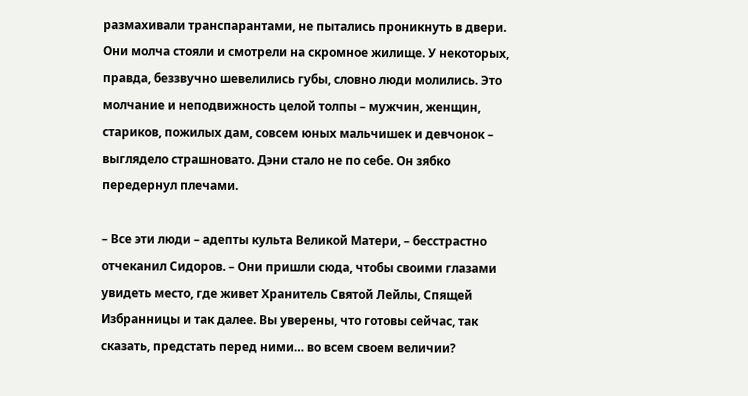размахивали транспарантами, не пытались проникнуть в двери. Они молча стояли и смотрели на скромное жилище. У некоторых, правда, беззвучно шевелились губы, словно люди молились. Это молчание и неподвижность целой толпы – мужчин, женщин, стариков, пожилых дам, совсем юных мальчишек и девчонок – выглядело страшновато. Дэни стало не по себе. Он зябко передернул плечами.

– Все эти люди – адепты культа Великой Матери, – бесстрастно отчеканил Сидоров. – Они пришли сюда, чтобы своими глазами увидеть место, где живет Хранитель Святой Лейлы, Спящей Избранницы и так далее. Вы уверены, что готовы сейчас, так сказать, предстать перед ними… во всем своем величии?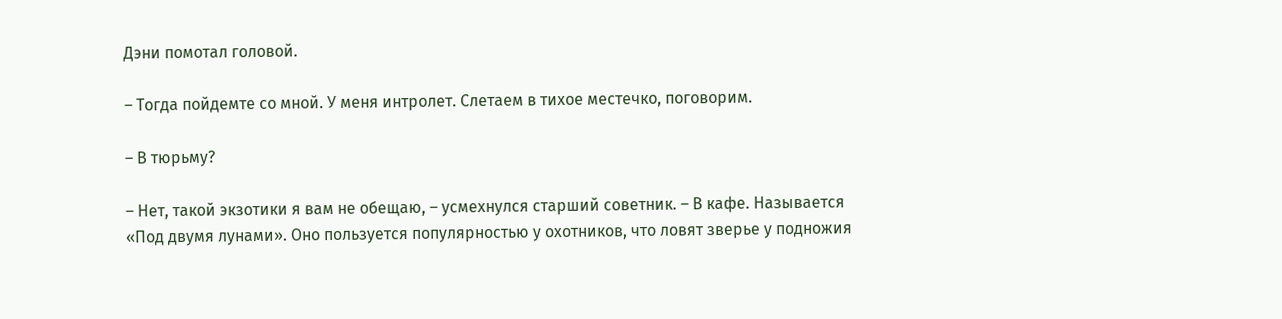Дэни помотал головой.

– Тогда пойдемте со мной. У меня интролет. Слетаем в тихое местечко, поговорим.

– В тюрьму?

– Нет, такой экзотики я вам не обещаю, – усмехнулся старший советник. – В кафе. Называется «Под двумя лунами». Оно пользуется популярностью у охотников, что ловят зверье у подножия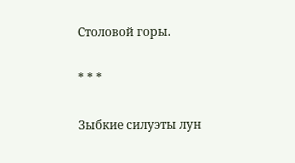Столовой горы.

* * *

Зыбкие силуэты лун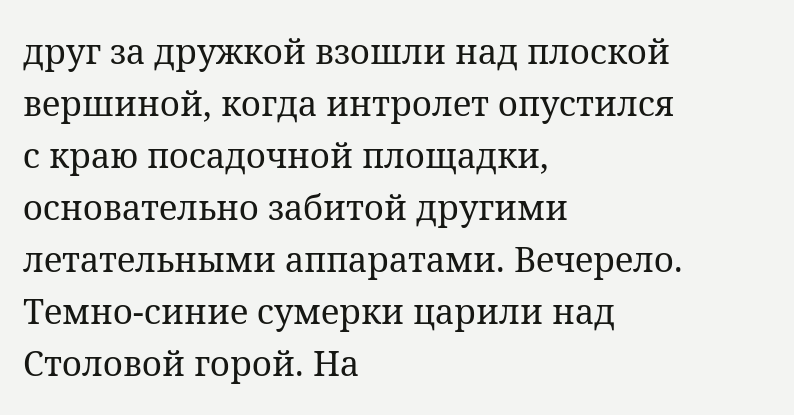друг за дружкой взошли над плоской вершиной, когда интролет опустился с краю посадочной площадки, основательно забитой другими летательными аппаратами. Вечерело. Темно-синие сумерки царили над Столовой горой. На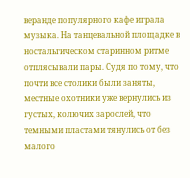веранде популярного кафе играла музыка. На танцевальной площадке в ностальгическом старинном ритме отплясывали пары. Судя по тому, что почти все столики были заняты, местные охотники уже вернулись из густых, колючих зарослей, что темными пластами тянулись от без малого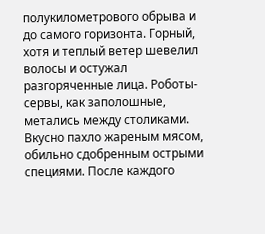полукилометрового обрыва и до самого горизонта. Горный, хотя и теплый ветер шевелил волосы и остужал разгоряченные лица. Роботы-сервы, как заполошные, метались между столиками. Вкусно пахло жареным мясом, обильно сдобренным острыми специями. После каждого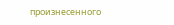произнесенного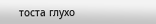тоста глухо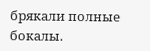брякали полные бокалы.